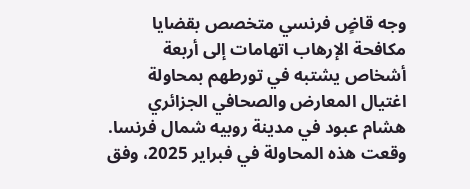وجه قاضٍ فرنسي متخصص بقضايا مكافحة الإرهاب اتهامات إلى أربعة أشخاص يشتبه في تورطهم بمحاولة اغتيال المعارض والصحافي الجزائري هشام عبود في مدينة روبيه شمال فرنسا. وقعت هذه المحاولة في فبراير 2025، وفق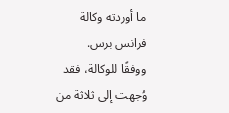ما أوردته وكالة فرانس برس.
ووفقًا للوكالة، فقد وُجهت إلى ثلاثة من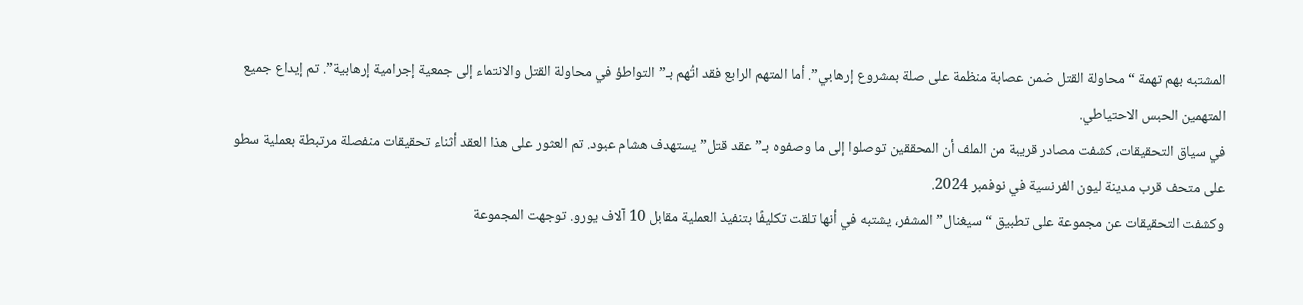المشتبه بهم تهمة “محاولة القتل ضمن عصابة منظمة على صلة بمشروع إرهابي”. أما المتهم الرابع فقد اتُهم بـ”التواطؤ في محاولة القتل والانتماء إلى جمعية إجرامية إرهابية”. تم إيداع جميع المتهمين الحبس الاحتياطي.
في سياق التحقيقات، كشفت مصادر قريبة من الملف أن المحققين توصلوا إلى ما وصفوه بـ”عقد قتل” يستهدف هشام عبود. تم العثور على هذا العقد أثناء تحقيقات منفصلة مرتبطة بعملية سطو على متحف قرب مدينة ليون الفرنسية في نوفمبر 2024.
وكشفت التحقيقات عن مجموعة على تطبيق “سيغنال” المشفر، يشتبه في أنها تلقت تكليفًا بتنفيذ العملية مقابل 10 آلاف يورو. توجهت المجموعة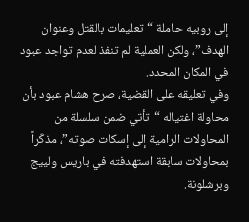إلى روبيه حاملة “تعليمات بالقتل وعنوان الهدف”، ولكن العملية لم تنفذ لعدم تواجد عبود في المكان المحدد.
وفي تعليقه على القضية، صرح هشام عبود بأن محاولة اغتياله “تأتي ضمن سلسلة من المحاولات الرامية إلى إسكات صوته”، مذكّراً بمحاولات سابقة استهدفته في باريس ولييج وبرشلونة.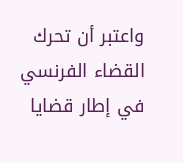واعتبر أن تحرك القضاء الفرنسي في إطار قضايا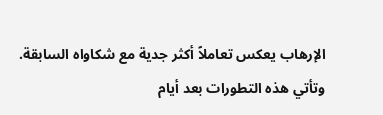الإرهاب يعكس تعاملاً أكثر جدية مع شكاواه السابقة.
وتأتي هذه التطورات بعد أيام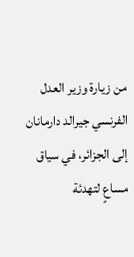من زيارة وزير العدل الفرنسي جيرالد دارمانان إلى الجزائر، في سياق مساعٍ لتهدئة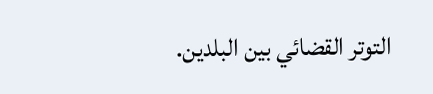التوتر القضائي بين البلدين.